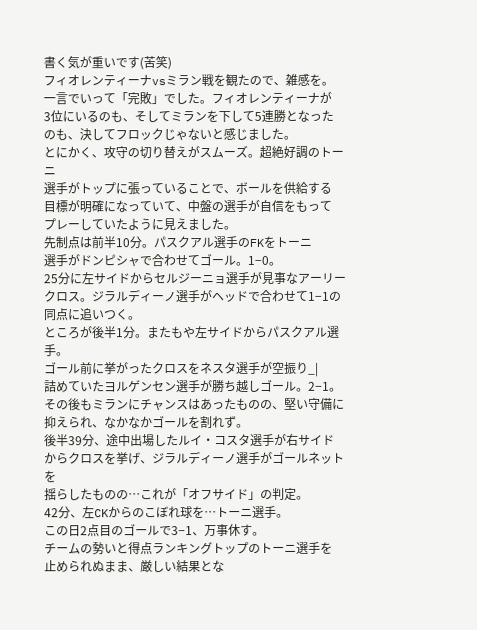書く気が重いです(苦笑)
フィオレンティーナvsミラン戦を観たので、雑感を。
一言でいって「完敗」でした。フィオレンティーナが
3位にいるのも、そしてミランを下して5連勝となった
のも、決してフロックじゃないと感じました。
とにかく、攻守の切り替えがスムーズ。超絶好調のトーニ
選手がトップに張っていることで、ボールを供給する
目標が明確になっていて、中盤の選手が自信をもって
プレーしていたように見えました。
先制点は前半10分。パスクアル選手のFKをトーニ
選手がドンピシャで合わせてゴール。1−0。
25分に左サイドからセルジーニョ選手が見事なアーリー
クロス。ジラルディーノ選手がヘッドで合わせて1−1の
同点に追いつく。
ところが後半1分。またもや左サイドからパスクアル選手。
ゴール前に挙がったクロスをネスタ選手が空振り_|
詰めていたヨルゲンセン選手が勝ち越しゴール。2−1。
その後もミランにチャンスはあったものの、堅い守備に
抑えられ、なかなかゴールを割れず。
後半39分、途中出場したルイ・コスタ選手が右サイド
からクロスを挙げ、ジラルディーノ選手がゴールネットを
揺らしたものの…これが「オフサイド」の判定。
42分、左CKからのこぼれ球を…トーニ選手。
この日2点目のゴールで3−1、万事休す。
チームの勢いと得点ランキングトップのトーニ選手を
止められぬまま、厳しい結果とな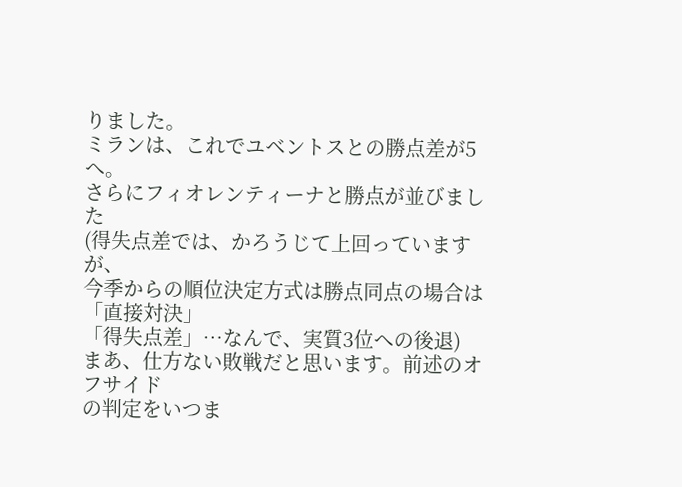りました。
ミランは、これでユベントスとの勝点差が5へ。
さらにフィオレンティーナと勝点が並びました
(得失点差では、かろうじて上回っていますが、
今季からの順位決定方式は勝点同点の場合は「直接対決」
「得失点差」…なんで、実質3位への後退)
まあ、仕方ない敗戦だと思います。前述のオフサイド
の判定をいつま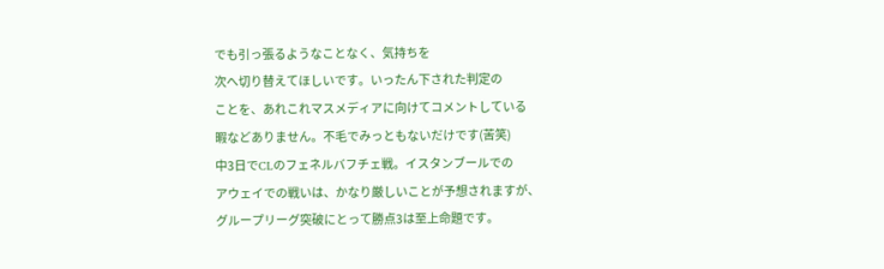でも引っ張るようなことなく、気持ちを
次へ切り替えてほしいです。いったん下された判定の
ことを、あれこれマスメディアに向けてコメントしている
暇などありません。不毛でみっともないだけです(苦笑)
中3日でCLのフェネルバフチェ戦。イスタンブールでの
アウェイでの戦いは、かなり厳しいことが予想されますが、
グループリーグ突破にとって勝点3は至上命題です。